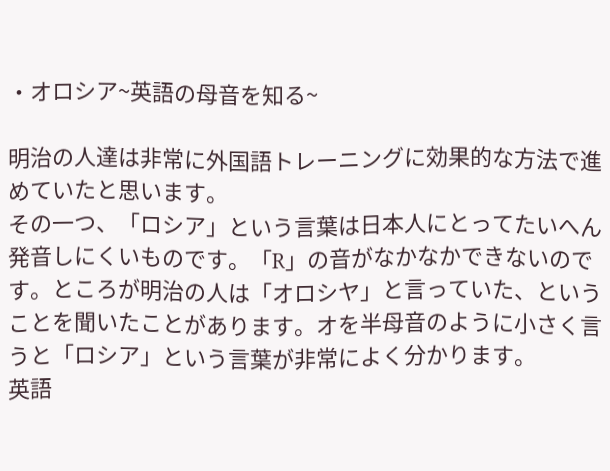・オロシア~英語の母音を知る~

明治の人達は非常に外国語トレーニングに効果的な方法で進めていたと思います。
その一つ、「ロシア」という言葉は日本人にとってたいへん発音しにくいものです。「R」の音がなかなかできないのです。ところが明治の人は「オロシヤ」と言っていた、ということを聞いたことがあります。オを半母音のように小さく言うと「ロシア」という言葉が非常によく分かります。
英語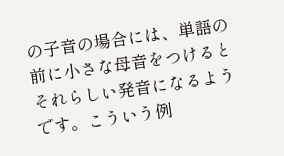の子音の場合には、単語の前に小さな母音をつけるとそれらしい発音になるようです。こういう例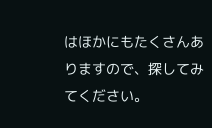はほかにもたくさんありますので、探してみてください。